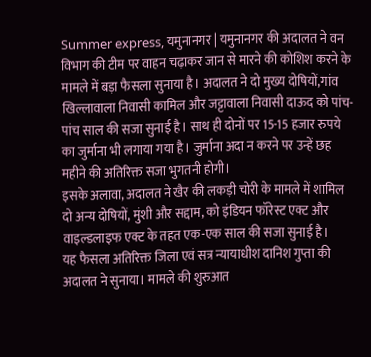Summer express, यमुनानगर | यमुनानगर की अदालत ने वन विभाग की टीम पर वाहन चढ़ाकर जान से मारने की कोशिश करने के मामले में बड़ा फैसला सुनाया है। अदालत ने दो मुख्य दोषियों,गांव खिल्लावाला निवासी कामिल और जट्टावाला निवासी दाऊद को पांच-पांच साल की सजा सुनाई है। साथ ही दोनों पर 15-15 हजार रुपये का जुर्माना भी लगाया गया है। जुर्माना अदा न करने पर उन्हें छह महीने की अतिरिक्त सजा भुगतनी होगी।
इसके अलावा, अदालत ने खैर की लकड़ी चोरी के मामले में शामिल दो अन्य दोषियों, मुंशी और सद्दाम, को इंडियन फॉरेस्ट एक्ट और वाइल्डलाइफ एक्ट के तहत एक-एक साल की सजा सुनाई है।
यह फैसला अतिरिक्त जिला एवं सत्र न्यायाधीश दानिश गुप्ता की अदालत ने सुनाया। मामले की शुरुआत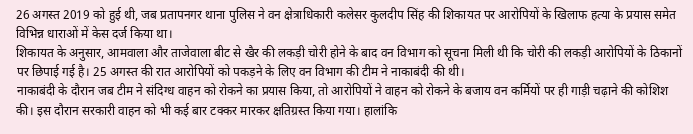26 अगस्त 2019 को हुई थी, जब प्रतापनगर थाना पुलिस ने वन क्षेत्राधिकारी कलेसर कुलदीप सिंह की शिकायत पर आरोपियों के खिलाफ हत्या के प्रयास समेत विभिन्न धाराओं में केस दर्ज किया था।
शिकायत के अनुसार, आमवाला और ताजेवाला बीट से खैर की लकड़ी चोरी होने के बाद वन विभाग को सूचना मिली थी कि चोरी की लकड़ी आरोपियों के ठिकानों पर छिपाई गई है। 25 अगस्त की रात आरोपियों को पकड़ने के लिए वन विभाग की टीम ने नाकाबंदी की थी।
नाकाबंदी के दौरान जब टीम ने संदिग्ध वाहन को रोकने का प्रयास किया, तो आरोपियों ने वाहन को रोकने के बजाय वन कर्मियों पर ही गाड़ी चढ़ाने की कोशिश की। इस दौरान सरकारी वाहन को भी कई बार टक्कर मारकर क्षतिग्रस्त किया गया। हालांकि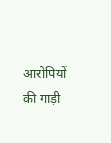आरोपियों की गाड़ी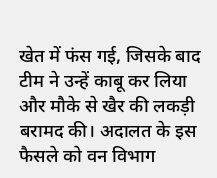खेत में फंस गई, जिसके बाद टीम ने उन्हें काबू कर लिया और मौके से खैर की लकड़ी बरामद की। अदालत के इस फैसले को वन विभाग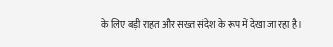के लिए बड़ी राहत और सख्त संदेश के रूप में देखा जा रहा है।